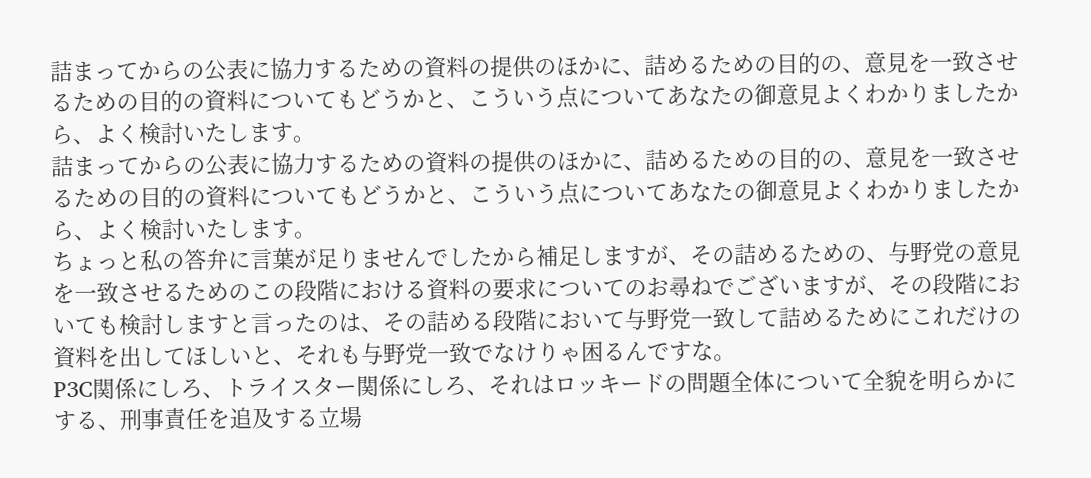詰まってからの公表に協力するための資料の提供のほかに、詰めるための目的の、意見を一致させるための目的の資料についてもどうかと、こういう点についてあなたの御意見よくわかりましたから、よく検討いたします。
詰まってからの公表に協力するための資料の提供のほかに、詰めるための目的の、意見を一致させるための目的の資料についてもどうかと、こういう点についてあなたの御意見よくわかりましたから、よく検討いたします。
ちょっと私の答弁に言葉が足りませんでしたから補足しますが、その詰めるための、与野党の意見を一致させるためのこの段階における資料の要求についてのお尋ねでございますが、その段階においても検討しますと言ったのは、その詰める段階において与野党一致して詰めるためにこれだけの資料を出してほしいと、それも与野党一致でなけりゃ困るんですな。
P3C関係にしろ、トライスター関係にしろ、それはロッキードの問題全体について全貌を明らかにする、刑事責任を追及する立場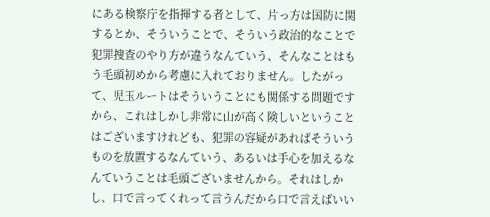にある検察庁を指揮する者として、片っ方は国防に関するとか、そういうことで、そういう政治的なことで犯罪捜査のやり方が違うなんていう、そんなことはもう毛頭初めから考慮に入れておりません。したがって、児玉ルートはそういうことにも関係する問題ですから、これはしかし非常に山が高く険しいということはございますけれども、犯罪の容疑があればそういうものを放置するなんていう、あるいは手心を加えるなんていうことは毛頭ございませんから。それはしかし、口で言ってくれって言うんだから口で言えばいい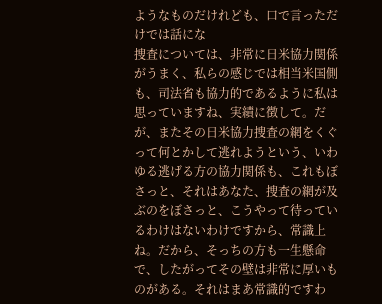ようなものだけれども、口で言っただけでは話にな
捜査については、非常に日米協力関係がうまく、私らの感じでは相当米国側も、司法省も協力的であるように私は思っていますね、実績に徴して。だが、またその日米協力捜査の網をくぐって何とかして逃れようという、いわゆる逃げる方の協力関係も、これもぼさっと、それはあなた、捜査の網が及ぶのをぼさっと、こうやって待っているわけはないわけですから、常識上ね。だから、そっちの方も一生懸命で、したがってその壁は非常に厚いものがある。それはまあ常識的ですわ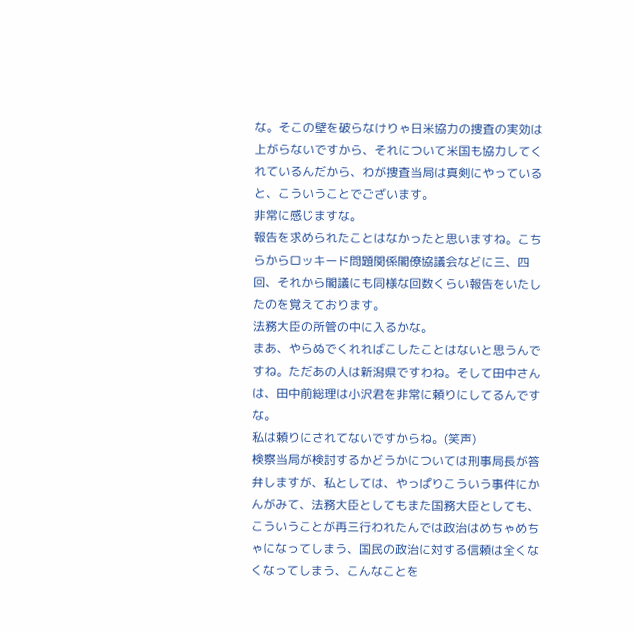な。そこの壁を破らなけりゃ日米協力の捜査の実効は上がらないですから、それについて米国も協力してくれているんだから、わが捜査当局は真剣にやっていると、こういうことでございます。
非常に感じますな。
報告を求められたことはなかったと思いますね。こちらからロッキード問題関係閣僚協議会などに三、四回、それから閣議にも同様な回数くらい報告をいたしたのを覚えております。
法務大臣の所管の中に入るかな。
まあ、やらぬでくれればこしたことはないと思うんですね。ただあの人は新潟県ですわね。そして田中さんは、田中前総理は小沢君を非常に頼りにしてるんですな。
私は頼りにされてないですからね。(笑声)
検察当局が検討するかどうかについては刑事局長が答弁しますが、私としては、やっぱりこういう事件にかんがみて、法務大臣としてもまた国務大臣としても、こういうことが再三行われたんでは政治はめちゃめちゃになってしまう、国民の政治に対する信頼は全くなくなってしまう、こんなことを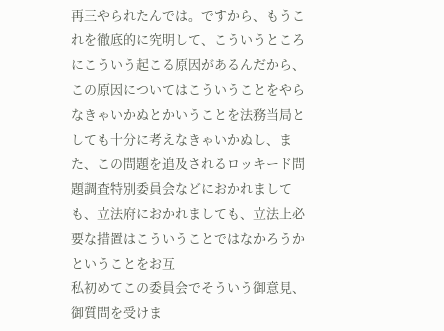再三やられたんでは。ですから、もうこれを徹底的に究明して、こういうところにこういう起こる原因があるんだから、この原因についてはこういうことをやらなきゃいかぬとかいうことを法務当局としても十分に考えなきゃいかぬし、また、この問題を追及されるロッキード問題調査特別委員会などにおかれましても、立法府におかれましても、立法上必要な措置はこういうことではなかろうかということをお互
私初めてこの委員会でそういう御意見、御質問を受けま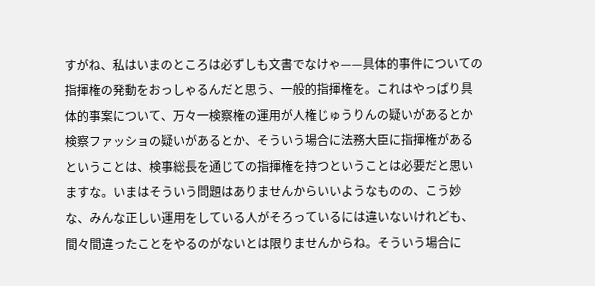すがね、私はいまのところは必ずしも文書でなけゃ——具体的事件についての指揮権の発動をおっしゃるんだと思う、一般的指揮権を。これはやっぱり具体的事案について、万々一検察権の運用が人権じゅうりんの疑いがあるとか検察ファッショの疑いがあるとか、そういう場合に法務大臣に指揮権があるということは、検事総長を通じての指揮権を持つということは必要だと思いますな。いまはそういう問題はありませんからいいようなものの、こう妙な、みんな正しい運用をしている人がそろっているには違いないけれども、間々間違ったことをやるのがないとは限りませんからね。そういう場合に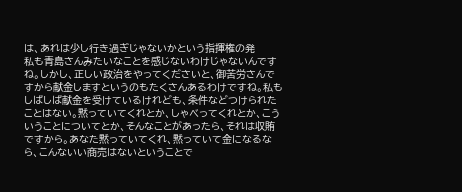は、あれは少し行き過ぎじゃないかという指揮権の発
私も青島さんみたいなことを感じないわけじゃないんですね。しかし、正しい政治をやってくださいと、御苦労さんですから献金しますというのもたくさんあるわけですね。私もしばしば献金を受けているけれども、条件などつけられたことはない。黙っていてくれとか、しゃべってくれとか、こういうことについてとか、そんなことがあったら、それは収賄ですから。あなた黙っていてくれ、黙っていて金になるなら、こんないい商売はないということで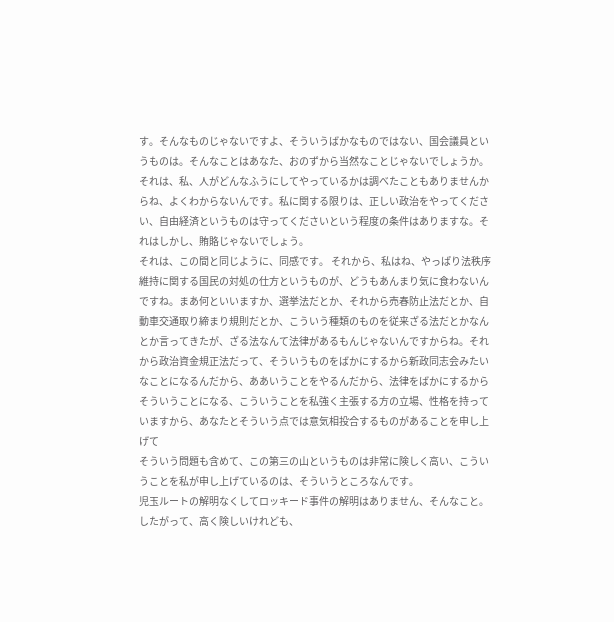す。そんなものじゃないですよ、そういうばかなものではない、国会議員というものは。そんなことはあなた、おのずから当然なことじゃないでしょうか。
それは、私、人がどんなふうにしてやっているかは調べたこともありませんからね、よくわからないんです。私に関する限りは、正しい政治をやってください、自由経済というものは守ってくださいという程度の条件はありますな。それはしかし、賄賂じゃないでしょう。
それは、この間と同じように、同感です。 それから、私はね、やっぱり法秩序維持に関する国民の対処の仕方というものが、どうもあんまり気に食わないんですね。まあ何といいますか、選挙法だとか、それから売春防止法だとか、自動車交通取り締まり規則だとか、こういう種類のものを従来ざる法だとかなんとか言ってきたが、ざる法なんて法律があるもんじゃないんですからね。それから政治資金規正法だって、そういうものをばかにするから新政同志会みたいなことになるんだから、ああいうことをやるんだから、法律をばかにするからそういうことになる、こういうことを私強く主張する方の立場、性格を持っていますから、あなたとそういう点では意気相投合するものがあることを申し上げて
そういう問題も含めて、この第三の山というものは非常に険しく高い、こういうことを私が申し上げているのは、そういうところなんです。
児玉ルートの解明なくしてロッキード事件の解明はありません、そんなこと。したがって、高く険しいけれども、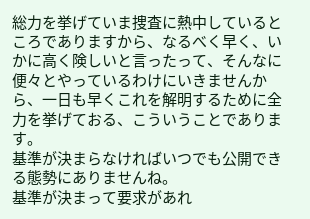総力を挙げていま捜査に熱中しているところでありますから、なるべく早く、いかに高く険しいと言ったって、そんなに便々とやっているわけにいきませんから、一日も早くこれを解明するために全力を挙げておる、こういうことであります。
基準が決まらなければいつでも公開できる態勢にありませんね。
基準が決まって要求があれ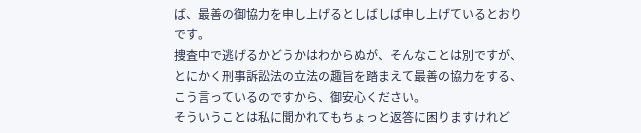ば、最善の御協力を申し上げるとしばしば申し上げているとおりです。
捜査中で逃げるかどうかはわからぬが、そんなことは別ですが、とにかく刑事訴訟法の立法の趣旨を踏まえて最善の協力をする、こう言っているのですから、御安心ください。
そういうことは私に聞かれてもちょっと返答に困りますけれど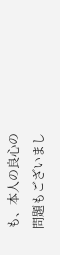も、本人の良心の問題もございまし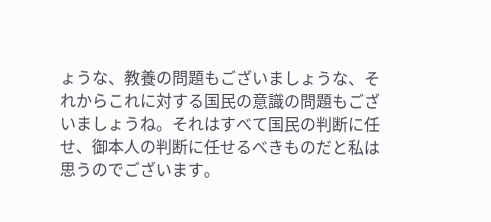ょうな、教養の問題もございましょうな、それからこれに対する国民の意識の問題もございましょうね。それはすべて国民の判断に任せ、御本人の判断に任せるべきものだと私は思うのでございます。